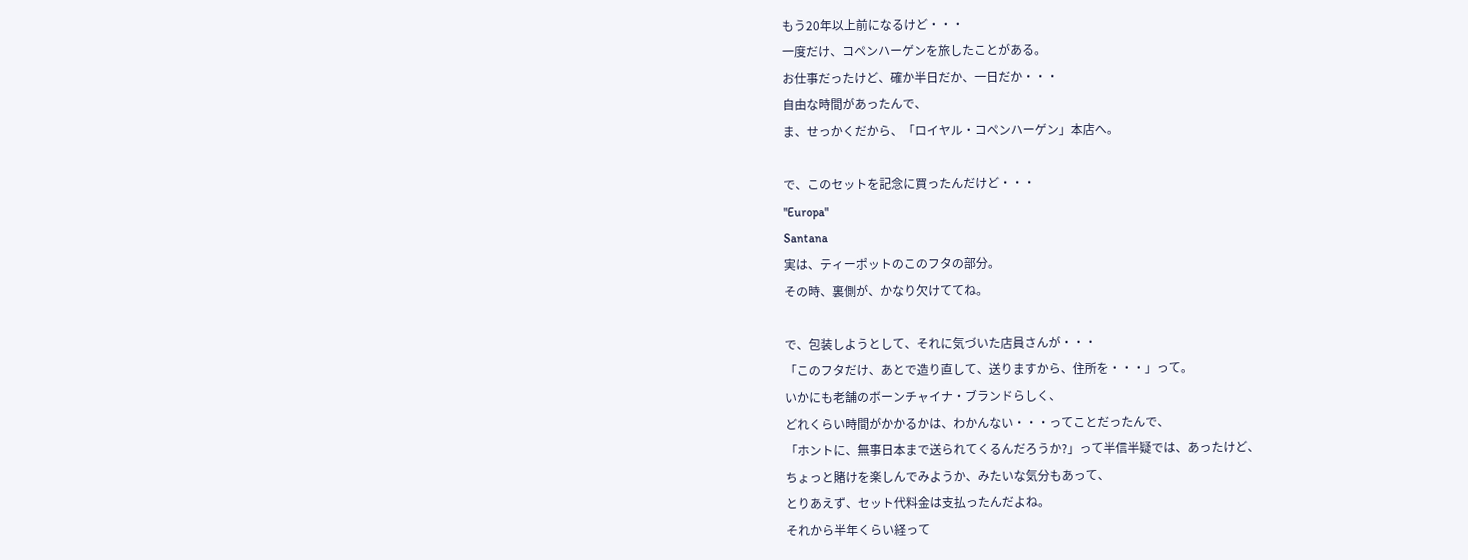もう20年以上前になるけど・・・
一度だけ、コペンハーゲンを旅したことがある。
お仕事だったけど、確か半日だか、一日だか・・・
自由な時間があったんで、
ま、せっかくだから、「ロイヤル・コペンハーゲン」本店へ。

で、このセットを記念に買ったんだけど・・・
"Europa"
Santana
実は、ティーポットのこのフタの部分。
その時、裏側が、かなり欠けててね。

で、包装しようとして、それに気づいた店員さんが・・・
「このフタだけ、あとで造り直して、送りますから、住所を・・・」って。
いかにも老舗のボーンチャイナ・ブランドらしく、
どれくらい時間がかかるかは、わかんない・・・ってことだったんで、
「ホントに、無事日本まで送られてくるんだろうか?」って半信半疑では、あったけど、
ちょっと賭けを楽しんでみようか、みたいな気分もあって、
とりあえず、セット代料金は支払ったんだよね。
それから半年くらい経って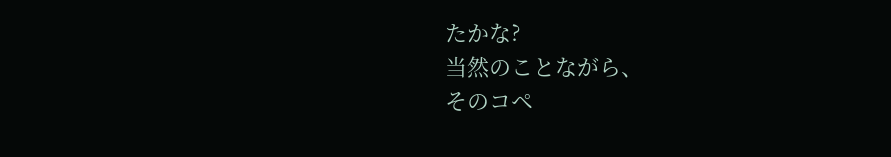たかな?
当然のことながら、
そのコペ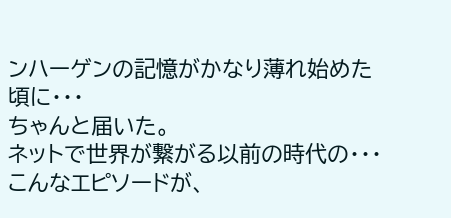ンハーゲンの記憶がかなり薄れ始めた頃に・・・
ちゃんと届いた。
ネットで世界が繋がる以前の時代の・・・
こんなエピソードが、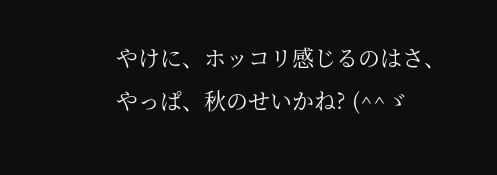やけに、ホッコリ感じるのはさ、
やっぱ、秋のせいかね? (^^ゞ